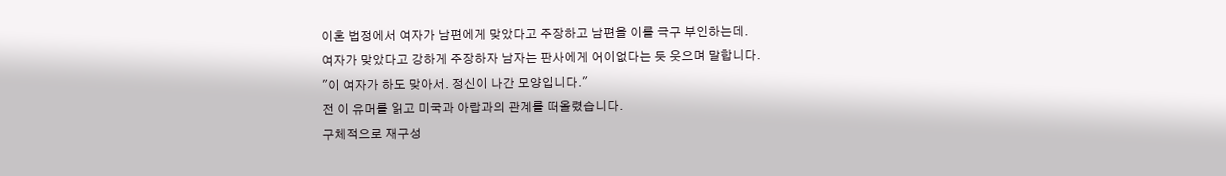이혼 법정에서 여자가 남편에게 맞았다고 주장하고 남편을 이를 극구 부인하는데.
여자가 맞았다고 강하게 주장하자 남자는 판사에게 어이없다는 듯 웃으며 말합니다.
"이 여자가 하도 맞아서. 정신이 나간 모양입니다."
전 이 유머를 읽고 미국과 아랍과의 관계를 떠올렸습니다.
구체적으로 재구성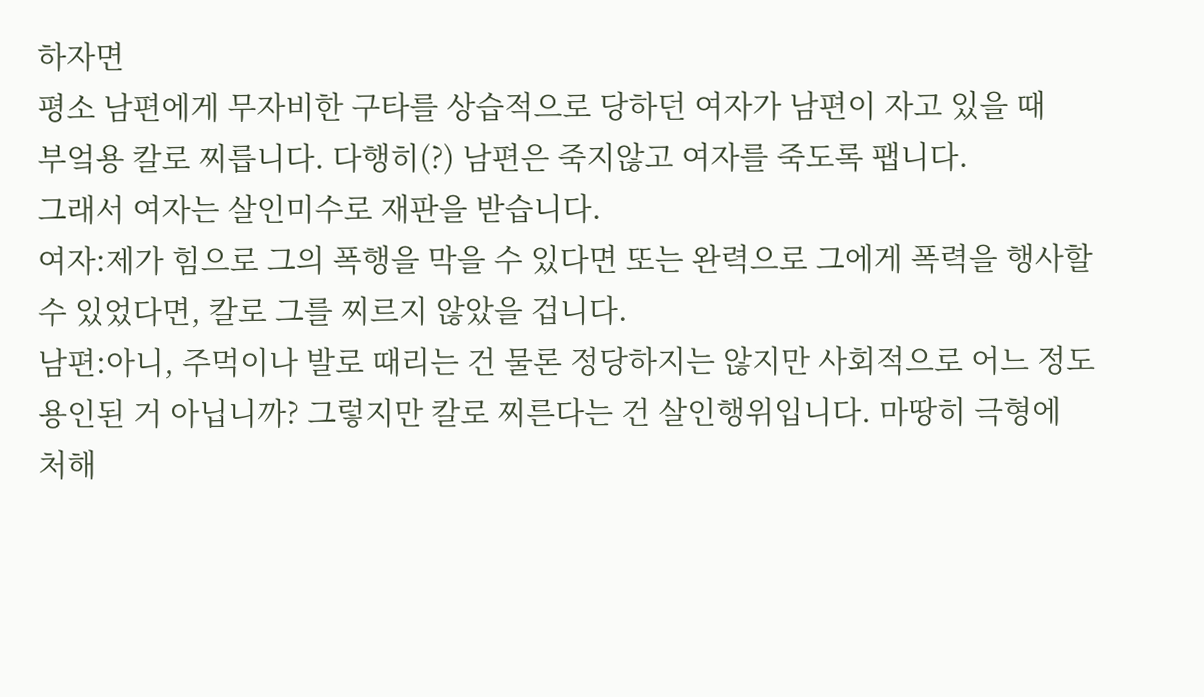하자면
평소 남편에게 무자비한 구타를 상습적으로 당하던 여자가 남편이 자고 있을 때
부엌용 칼로 찌릅니다. 다행히(?) 남편은 죽지않고 여자를 죽도록 팹니다.
그래서 여자는 살인미수로 재판을 받습니다.
여자:제가 힘으로 그의 폭행을 막을 수 있다면 또는 완력으로 그에게 폭력을 행사할
수 있었다면, 칼로 그를 찌르지 않았을 겁니다.
남편:아니, 주먹이나 발로 때리는 건 물론 정당하지는 않지만 사회적으로 어느 정도
용인된 거 아닙니까? 그렇지만 칼로 찌른다는 건 살인행위입니다. 마땅히 극형에
처해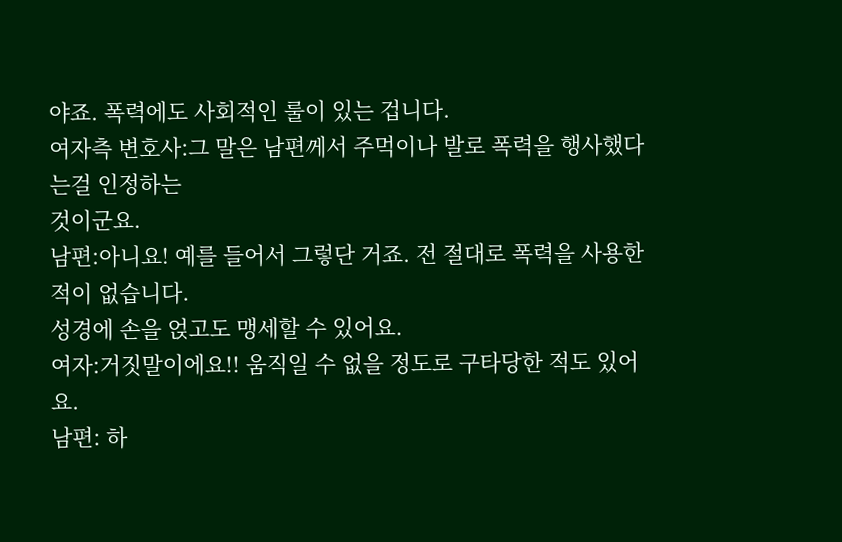야죠. 폭력에도 사회적인 룰이 있는 겁니다.
여자측 변호사:그 말은 남편께서 주먹이나 발로 폭력을 행사했다는걸 인정하는
것이군요.
남편:아니요! 예를 들어서 그렇단 거죠. 전 절대로 폭력을 사용한 적이 없습니다.
성경에 손을 얹고도 맹세할 수 있어요.
여자:거짓말이에요!! 움직일 수 없을 정도로 구타당한 적도 있어요.
남편: 하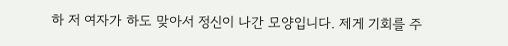하 저 여자가 하도 맞아서 정신이 나간 모양입니다. 제게 기회를 주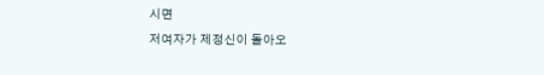시면
저여자가 제정신이 돌아오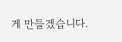게 만들겠습니다.